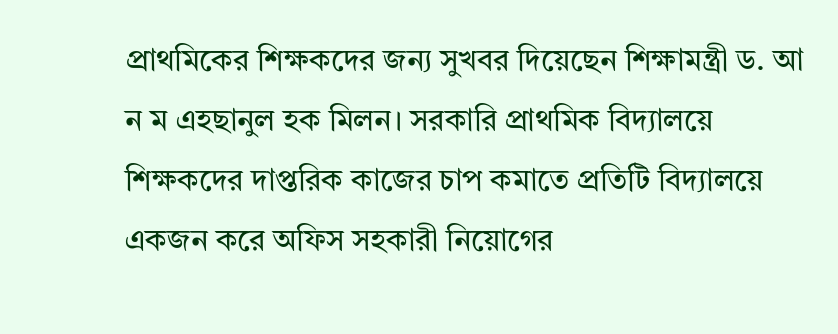প্রাথমিকের শিক্ষকদের জন্য সুখবর দিয়েছেন শিক্ষামন্ত্রী ড. আ ন ম এহছানুল হক মিলন। সরকারি প্রাথমিক বিদ্যালয়ে শিক্ষকদের দাপ্তরিক কাজের চাপ কমাতে প্রতিটি বিদ্যালয়ে একজন করে অফিস সহকারী নিয়োগের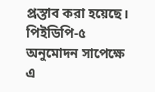প্রস্তাব করা হয়েছে। পিইডিপি-৫ অনুমোদন সাপেক্ষে এ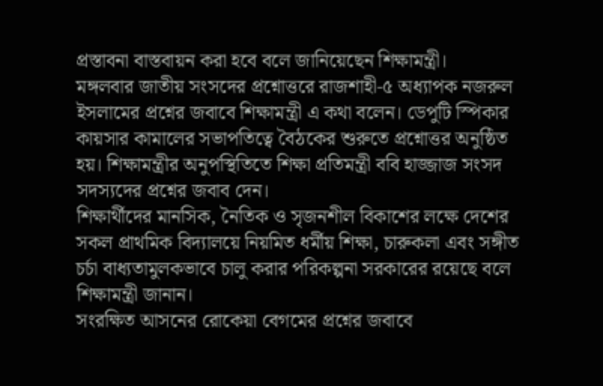প্রস্তাবনা বাস্তবায়ন করা হবে বলে জানিয়েছেন শিক্ষামন্ত্রী।
মঙ্গলবার জাতীয় সংসদের প্রশ্নোত্তরে রাজশাহী-৫ অধ্যাপক নজরুল ইসলামের প্রশ্নের জবাবে শিক্ষামন্ত্রী এ কথা বলেন। ডেপুটি স্পিকার কায়সার কামালের সভাপতিত্বে বৈঠকের শুরুতে প্রশ্নোত্তর অনুষ্ঠিত হয়। শিক্ষামন্ত্রীর অনুপস্থিতিতে শিক্ষা প্রতিমন্ত্রী ববি হাজ্জাজ সংসদ সদস্যদের প্রশ্নের জবাব দেন।
শিক্ষার্থীদের মানসিক, নৈতিক ও সৃজনশীল বিকাশের লক্ষে দেশের সকল প্রাথমিক বিদ্যালয়ে নিয়মিত ধর্মীয় শিক্ষা, চারুকলা এবং সঙ্গীত চর্চা বাধ্যতামুলকভাবে চালু করার পরিকল্পনা সরকারের রয়েছে বলে শিক্ষামন্ত্রী জানান।
সংরক্ষিত আসনের রোকেয়া বেগমের প্রশ্নের জবাবে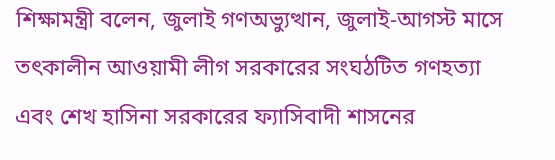শিক্ষামন্ত্রী বলেন, জুলাই গণঅভ্যুত্থান, জুলাই-আগস্ট মাসে তৎকালীন আওয়ামী লীগ সরকারের সংঘঠটিত গণহত্যা এবং শেখ হাসিনা সরকারের ফ্যাসিবাদী শাসনের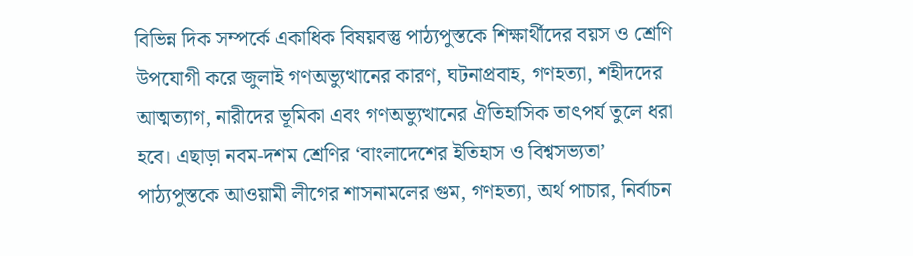বিভিন্ন দিক সম্পর্কে একাধিক বিষয়বস্তু পাঠ্যপুস্তকে শিক্ষার্থীদের বয়স ও শ্রেণি উপযোগী করে জুলাই গণঅভ্যুত্থানের কারণ, ঘটনাপ্রবাহ, গণহত্যা, শহীদদের আত্মত্যাগ, নারীদের ভূমিকা এবং গণঅভ্যুত্থানের ঐতিহাসিক তাৎপর্য তুলে ধরা হবে। এছাড়া নবম-দশম শ্রেণির ‘বাংলাদেশের ইতিহাস ও বিশ্বসভ্যতা’ পাঠ্যপুস্তকে আওয়ামী লীগের শাসনামলের গুম, গণহত্যা, অর্থ পাচার, নির্বাচন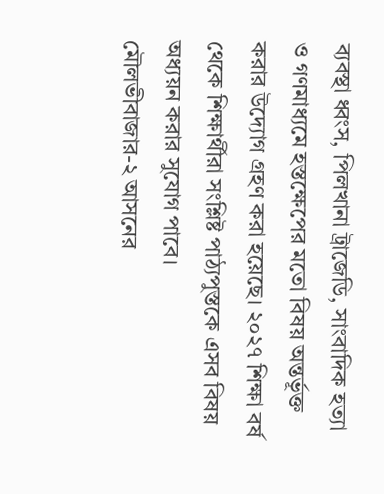ব্যবস্থা ধ্বংস, পিলখানা ট্রাজেডি, সাংবাদিক হত্যা ও গণমাধ্যমে হস্তক্ষেপের মতো বিষয় অন্তর্ভূক্ত করার উদ্যোগ গ্রহণ করা হয়েছে। ২০২৭ শিক্ষা বর্ষ থেকে শিক্ষার্থীরা সংশ্লিষ্ট পাঠ্যপুস্তকে এসব বিষয় অধ্যয়ন করার সুযোগ পাবে।
মৌলভীবাজার-২ আসনের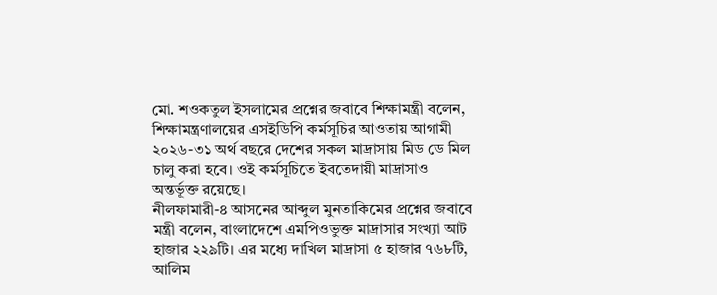মো. শওকতুল ইসলামের প্রশ্নের জবাবে শিক্ষামন্ত্রী বলেন, শিক্ষামন্ত্রণালয়ের এসইডিপি কর্মসূচির আওতায় আগামী ২০২৬-৩১ অর্থ বছরে দেশের সকল মাদ্রাসায় মিড ডে মিল চালু করা হবে। ওই কর্মসূচিতে ইবতেদায়ী মাদ্রাসাও অন্তর্ভূক্ত রয়েছে।
নীলফামারী-৪ আসনের আব্দুল মুনতাকিমের প্রশ্নের জবাবে মন্ত্রী বলেন, বাংলাদেশে এমপিওভুক্ত মাদ্রাসার সংখ্যা আট হাজার ২২৯টি। এর মধ্যে দাখিল মাদ্রাসা ৫ হাজার ৭৬৮টি, আলিম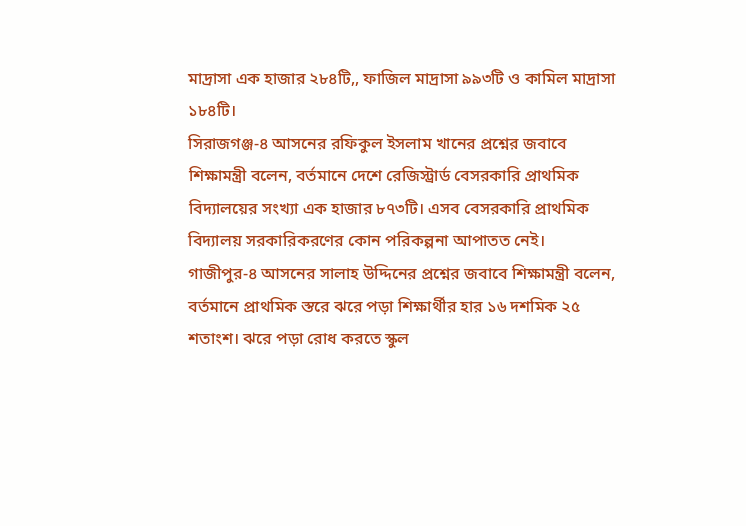মাদ্রাসা এক হাজার ২৮৪টি,, ফাজিল মাদ্রাসা ৯৯৩টি ও কামিল মাদ্রাসা ১৮৪টি।
সিরাজগঞ্জ-৪ আসনের রফিকুল ইসলাম খানের প্রশ্নের জবাবে শিক্ষামন্ত্রী বলেন, বর্তমানে দেশে রেজিস্ট্রার্ড বেসরকারি প্রাথমিক বিদ্যালয়ের সংখ্যা এক হাজার ৮৭৩টি। এসব বেসরকারি প্রাথমিক বিদ্যালয় সরকারিকরণের কোন পরিকল্পনা আপাতত নেই।
গাজীপুর-৪ আসনের সালাহ উদ্দিনের প্রশ্নের জবাবে শিক্ষামন্ত্রী বলেন, বর্তমানে প্রাথমিক স্তরে ঝরে পড়া শিক্ষার্থীর হার ১৬ দশমিক ২৫ শতাংশ। ঝরে পড়া রোধ করতে স্কুল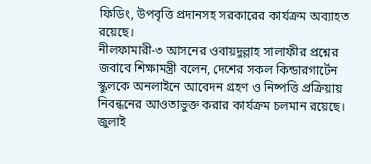ফিডিং, উপবৃত্তি প্রদানসহ সরকারের কার্যক্রম অব্যাহত রয়েছে।
নীলফামারী-৩ আসনের ওবায়দুল্লাহ সালাফীর প্রশ্নের জবাবে শিক্ষামন্ত্রী বলেন, দেশের সকল কিন্ডারগার্টেন স্কুলকে অনলাইনে আবেদন গ্রহণ ও নিষ্পত্তি প্রক্রিয়ায় নিবন্ধনের আওতাভুক্ত করার কার্যক্রম চলমান রয়েছে। জুলাই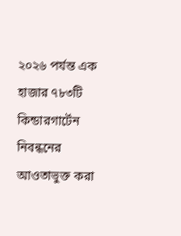২০২৬ পর্যন্ত এক হাজার ৭৮৩টি কিন্ডারগার্টেন নিবন্ধনের আওতাভুক্ত করা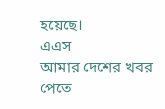হয়েছে।
এএস
আমার দেশের খবর পেতে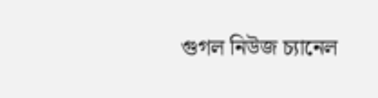গুগল নিউজ চ্যানেল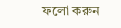ফলো করুন